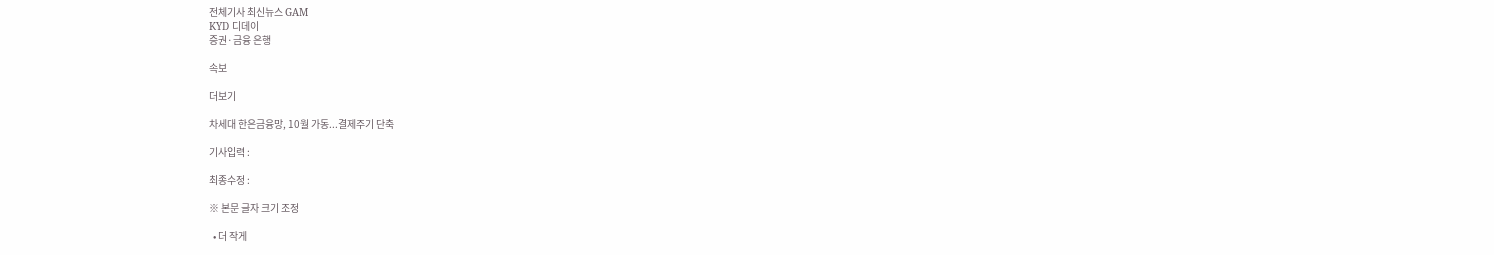전체기사 최신뉴스 GAM
KYD 디데이
증권·금융 은행

속보

더보기

차세대 한은금융망, 10월 가동...결제주기 단축

기사입력 :

최종수정 :

※ 본문 글자 크기 조정

  • 더 작게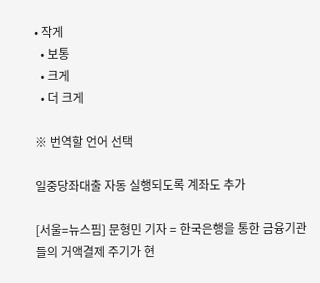• 작게
  • 보통
  • 크게
  • 더 크게

※ 번역할 언어 선택

일중당좌대출 자동 실행되도록 계좌도 추가

[서울=뉴스핌] 문형민 기자 = 한국은행을 통한 금융기관들의 거액결제 주기가 현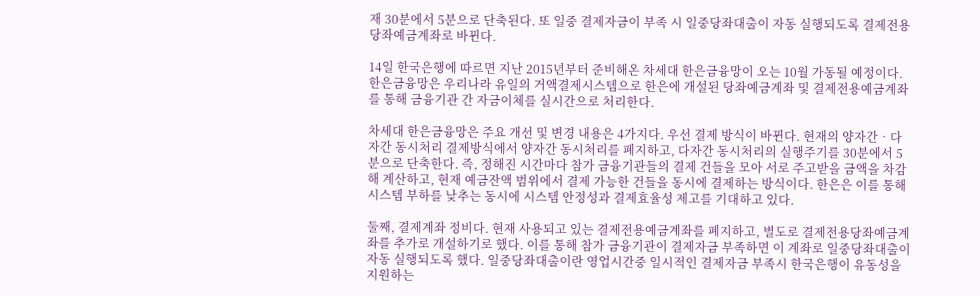재 30분에서 5분으로 단축된다. 또 일중 결제자금이 부족 시 일중당좌대출이 자동 실행되도록 결제전용당좌예금계좌로 바뀐다.

14일 한국은행에 따르면 지난 2015년부터 준비해온 차세대 한은금융망이 오는 10월 가동될 예정이다. 한은금융망은 우리나라 유일의 거액결제시스템으로 한은에 개설된 당좌예금계좌 및 결제전용예금계좌를 통해 금융기관 간 자금이체를 실시간으로 처리한다.

차세대 한은금융망은 주요 개선 및 변경 내용은 4가지다. 우선 결제 방식이 바뀐다. 현재의 양자간‧다자간 동시처리 결제방식에서 양자간 동시처리를 폐지하고, 다자간 동시처리의 실행주기를 30분에서 5분으로 단축한다. 즉, 정해진 시간마다 참가 금융기관들의 결제 건들을 모아 서로 주고받을 금액을 차감해 계산하고, 현재 예금잔액 범위에서 결제 가능한 건들을 동시에 결제하는 방식이다. 한은은 이를 통해 시스템 부하를 낮추는 동시에 시스템 안정성과 결제효율성 제고를 기대하고 있다.

둘째, 결제계좌 정비다. 현재 사용되고 있는 결제전용예금계좌를 폐지하고, 별도로 결제전용당좌예금계좌를 추가로 개설하기로 했다. 이를 통해 참가 금융기관이 결제자금 부족하면 이 계좌로 일중당좌대출이 자동 실행되도록 했다. 일중당좌대출이란 영업시간중 일시적인 결제자금 부족시 한국은행이 유동성을 지원하는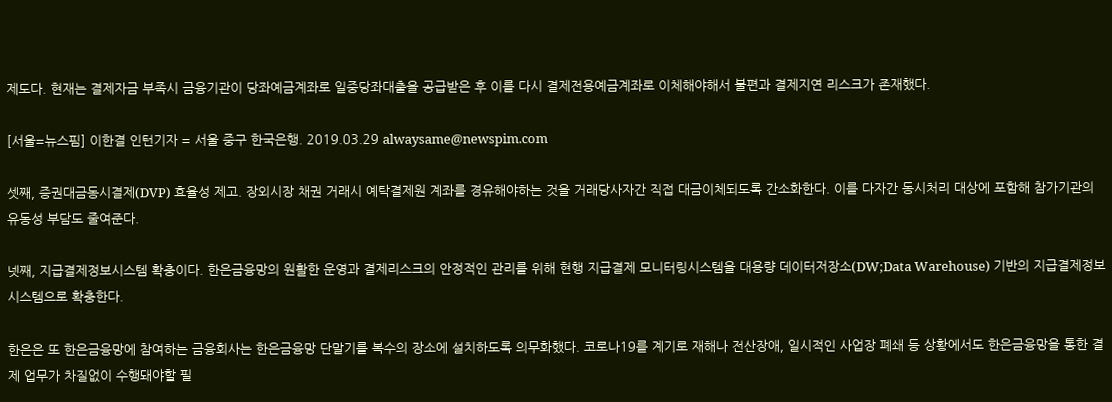제도다. 현재는 결제자금 부족시 금융기관이 당좌예금계좌로 일중당좌대출을 공급받은 후 이를 다시 결제전용예금계좌로 이체해야해서 불편과 결제지연 리스크가 존재했다.

[서울=뉴스핌] 이한결 인턴기자 = 서울 중구 한국은행. 2019.03.29 alwaysame@newspim.com

셋째, 증권대금동시결제(DVP) 효율성 제고. 장외시장 채권 거래시 예탁결제원 계좌를 경유해야하는 것을 거래당사자간 직접 대금이체되도록 간소화한다. 이를 다자간 동시처리 대상에 포함해 참가기관의 유동성 부담도 줄여준다.

넷째, 지급결제정보시스템 확충이다. 한은금융망의 원활한 운영과 결제리스크의 안정적인 관리를 위해 현행 지급결제 모니터링시스템을 대용량 데이터저장소(DW;Data Warehouse) 기반의 지급결제정보시스템으로 확충한다.

한은은 또 한은금융망에 참여하는 금융회사는 한은금융망 단말기를 복수의 장소에 설치하도록 의무화했다. 코로나19를 계기로 재해나 전산장애, 일시적인 사업장 폐쇄 등 상황에서도 한은금융망을 통한 결제 업무가 차질없이 수행돼야할 필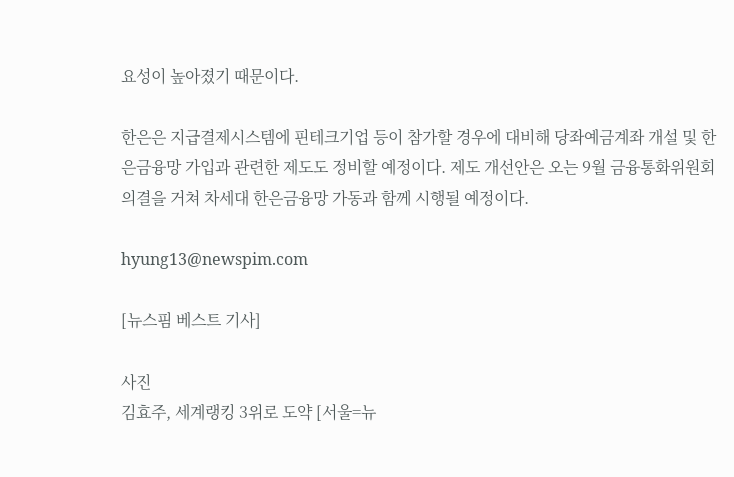요성이 높아졌기 때문이다.

한은은 지급결제시스템에 핀테크기업 등이 참가할 경우에 대비해 당좌예금계좌 개설 및 한은금융망 가입과 관련한 제도도 정비할 예정이다. 제도 개선안은 오는 9월 금융통화위원회 의결을 거쳐 차세대 한은금융망 가동과 함께 시행될 예정이다.

hyung13@newspim.com

[뉴스핌 베스트 기사]

사진
김효주, 세계랭킹 3위로 도약 [서울=뉴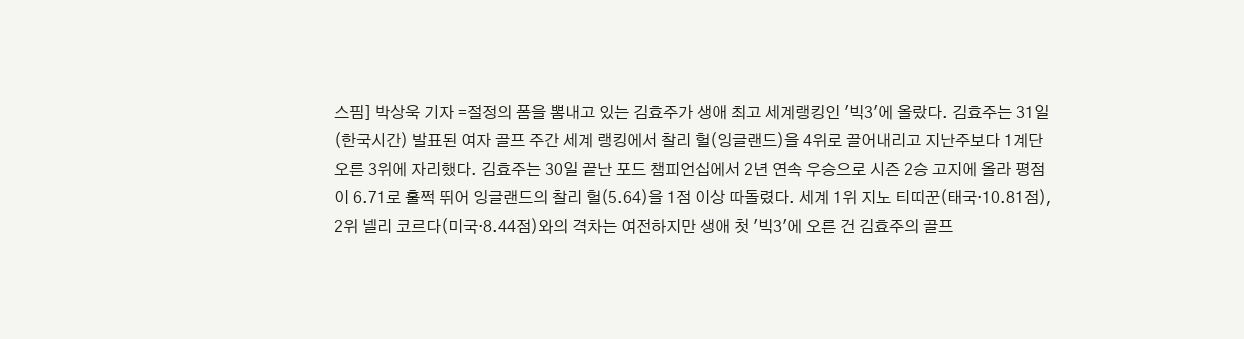스핌] 박상욱 기자 =절정의 폼을 뽐내고 있는 김효주가 생애 최고 세계랭킹인 '빅3'에 올랐다. 김효주는 31일(한국시간) 발표된 여자 골프 주간 세계 랭킹에서 찰리 헐(잉글랜드)을 4위로 끌어내리고 지난주보다 1계단 오른 3위에 자리했다. 김효주는 30일 끝난 포드 챔피언십에서 2년 연속 우승으로 시즌 2승 고지에 올라 평점이 6.71로 훌쩍 뛰어 잉글랜드의 찰리 헐(5.64)을 1점 이상 따돌렸다. 세계 1위 지노 티띠꾼(태국·10.81점), 2위 넬리 코르다(미국·8.44점)와의 격차는 여전하지만 생애 첫 '빅3'에 오른 건 김효주의 골프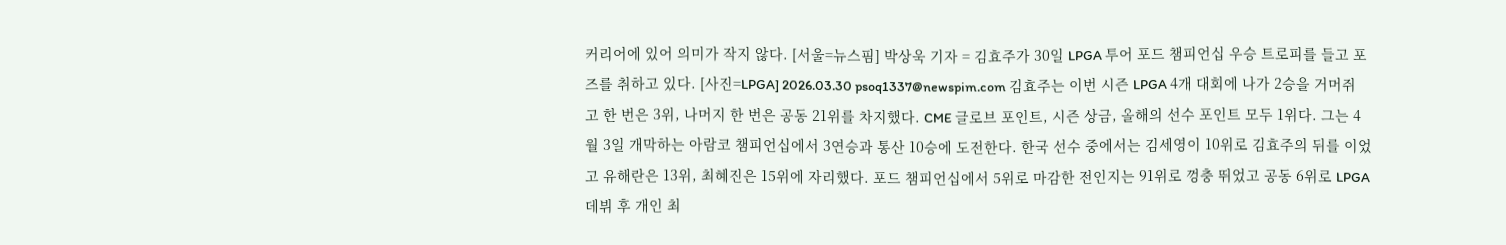커리어에 있어 의미가 작지 않다. [서울=뉴스핌] 박상욱 기자 = 김효주가 30일 LPGA 투어 포드 챔피언십 우승 트로피를 들고 포즈를 취하고 있다. [사진=LPGA] 2026.03.30 psoq1337@newspim.com 김효주는 이번 시즌 LPGA 4개 대회에 나가 2승을 거머쥐고 한 번은 3위, 나머지 한 번은 공동 21위를 차지했다. CME 글로브 포인트, 시즌 상금, 올해의 선수 포인트 모두 1위다. 그는 4월 3일 개막하는 아람코 챔피언십에서 3연승과 통산 10승에 도전한다. 한국 선수 중에서는 김세영이 10위로 김효주의 뒤를 이었고 유해란은 13위, 최혜진은 15위에 자리했다. 포드 챔피언십에서 5위로 마감한 전인지는 91위로 껑충 뛰었고 공동 6위로 LPGA 데뷔 후 개인 최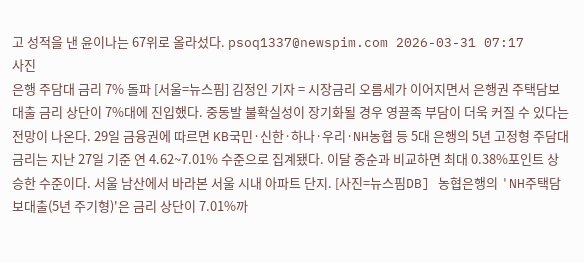고 성적을 낸 윤이나는 67위로 올라섰다. psoq1337@newspim.com 2026-03-31 07:17
사진
은행 주담대 금리 7% 돌파 [서울=뉴스핌] 김정인 기자 = 시장금리 오름세가 이어지면서 은행권 주택담보대출 금리 상단이 7%대에 진입했다. 중동발 불확실성이 장기화될 경우 영끌족 부담이 더욱 커질 수 있다는 전망이 나온다. 29일 금융권에 따르면 KB국민·신한·하나·우리·NH농협 등 5대 은행의 5년 고정형 주담대 금리는 지난 27일 기준 연 4.62~7.01% 수준으로 집계됐다. 이달 중순과 비교하면 최대 0.38%포인트 상승한 수준이다. 서울 남산에서 바라본 서울 시내 아파트 단지. [사진=뉴스핌DB] 농협은행의 'NH주택담보대출(5년 주기형)'은 금리 상단이 7.01%까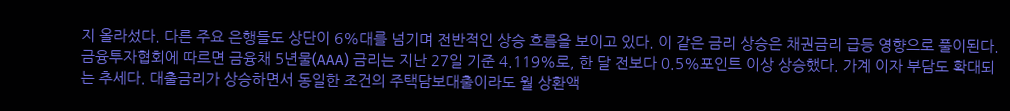지 올라섰다. 다른 주요 은행들도 상단이 6%대를 넘기며 전반적인 상승 흐름을 보이고 있다. 이 같은 금리 상승은 채권금리 급등 영향으로 풀이된다. 금융투자협회에 따르면 금융채 5년물(AAA) 금리는 지난 27일 기준 4.119%로, 한 달 전보다 0.5%포인트 이상 상승했다. 가계 이자 부담도 확대되는 추세다. 대출금리가 상승하면서 동일한 조건의 주택담보대출이라도 월 상환액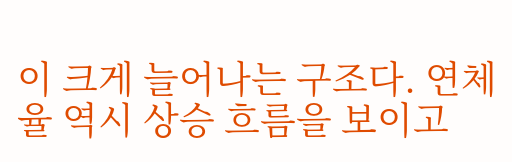이 크게 늘어나는 구조다. 연체율 역시 상승 흐름을 보이고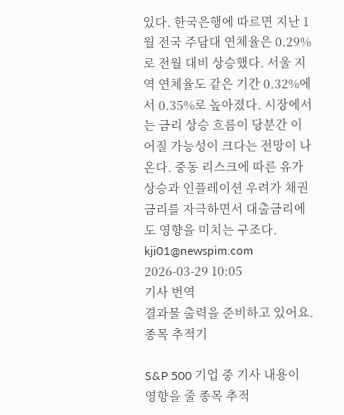있다. 한국은행에 따르면 지난 1월 전국 주담대 연체율은 0.29%로 전월 대비 상승했다. 서울 지역 연체율도 같은 기간 0.32%에서 0.35%로 높아졌다. 시장에서는 금리 상승 흐름이 당분간 이어질 가능성이 크다는 전망이 나온다. 중동 리스크에 따른 유가 상승과 인플레이션 우려가 채권금리를 자극하면서 대출금리에도 영향을 미치는 구조다. kji01@newspim.com 2026-03-29 10:05
기사 번역
결과물 출력을 준비하고 있어요.
종목 추적기

S&P 500 기업 중 기사 내용이 영향을 줄 종목 추적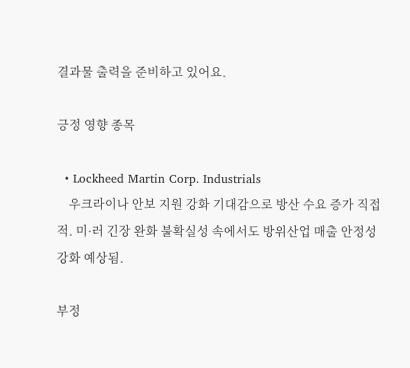결과물 출력을 준비하고 있어요.

긍정 영향 종목

  • Lockheed Martin Corp. Industrials
    우크라이나 안보 지원 강화 기대감으로 방산 수요 증가 직접적. 미·러 긴장 완화 불확실성 속에서도 방위산업 매출 안정성 강화 예상됨.

부정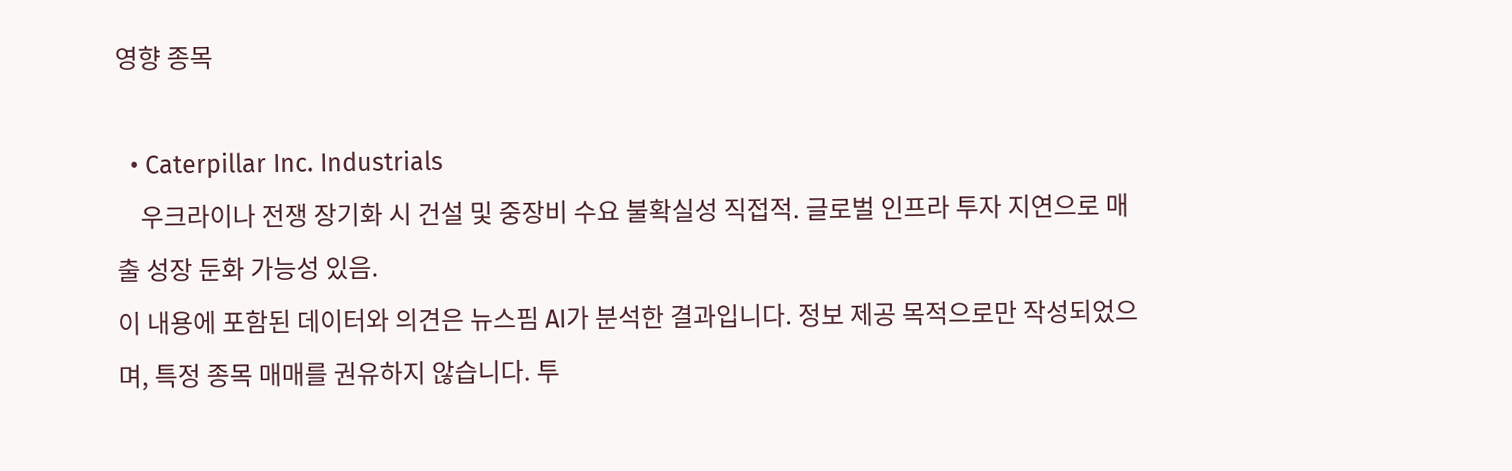영향 종목

  • Caterpillar Inc. Industrials
    우크라이나 전쟁 장기화 시 건설 및 중장비 수요 불확실성 직접적. 글로벌 인프라 투자 지연으로 매출 성장 둔화 가능성 있음.
이 내용에 포함된 데이터와 의견은 뉴스핌 AI가 분석한 결과입니다. 정보 제공 목적으로만 작성되었으며, 특정 종목 매매를 권유하지 않습니다. 투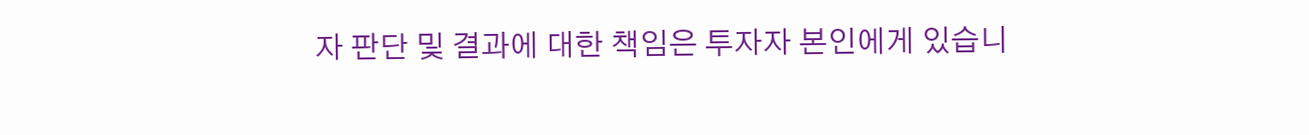자 판단 및 결과에 대한 책임은 투자자 본인에게 있습니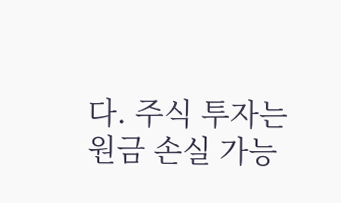다. 주식 투자는 원금 손실 가능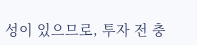성이 있으므로, 투자 전 충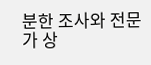분한 조사와 전문가 상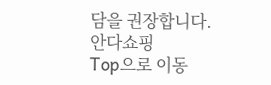담을 권장합니다.
안다쇼핑
Top으로 이동